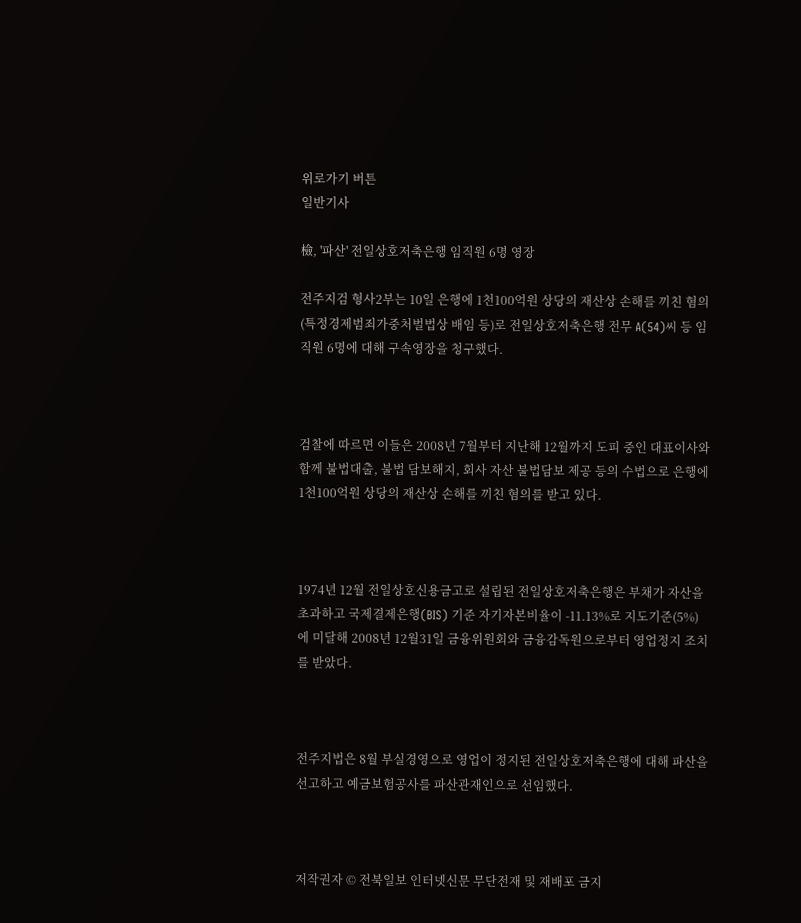위로가기 버튼
일반기사

檢, '파산' 전일상호저축은행 임직원 6명 영장

전주지검 형사2부는 10일 은행에 1천100억원 상당의 재산상 손해를 끼친 혐의(특정경제범죄가중처벌법상 배임 등)로 전일상호저축은행 전무 A(54)씨 등 임직원 6명에 대해 구속영장을 청구했다.



검찰에 따르면 이들은 2008년 7월부터 지난해 12월까지 도피 중인 대표이사와함께 불법대출, 불법 담보해지, 회사 자산 불법담보 제공 등의 수법으로 은행에 1천100억원 상당의 재산상 손해를 끼친 혐의를 받고 있다.



1974년 12월 전일상호신용금고로 설립된 전일상호저축은행은 부채가 자산을 초과하고 국제결제은행(BIS) 기준 자기자본비율이 -11.13%로 지도기준(5%)에 미달해 2008년 12월31일 금융위원회와 금융감독원으로부터 영업정지 조치를 받았다.



전주지법은 8월 부실경영으로 영업이 정지된 전일상호저축은행에 대해 파산을선고하고 예금보험공사를 파산관재인으로 선임했다.



저작권자 © 전북일보 인터넷신문 무단전재 및 재배포 금지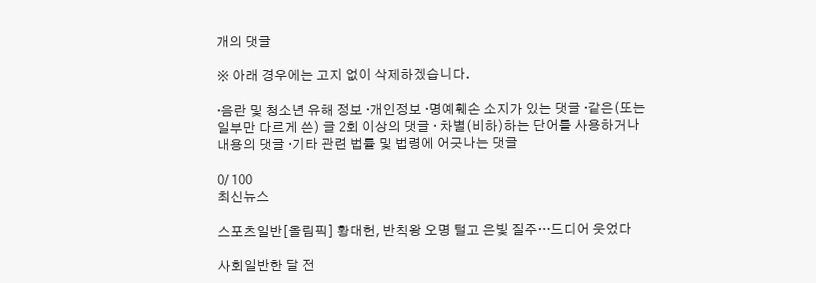개의 댓글

※ 아래 경우에는 고지 없이 삭제하겠습니다.

·음란 및 청소년 유해 정보 ·개인정보 ·명예훼손 소지가 있는 댓글 ·같은(또는 일부만 다르게 쓴) 글 2회 이상의 댓글 · 차별(비하)하는 단어를 사용하거나 내용의 댓글 ·기타 관련 법률 및 법령에 어긋나는 댓글

0/ 100
최신뉴스

스포츠일반[올림픽] 황대헌, 반칙왕 오명 털고 은빛 질주…드디어 웃었다

사회일반한 달 전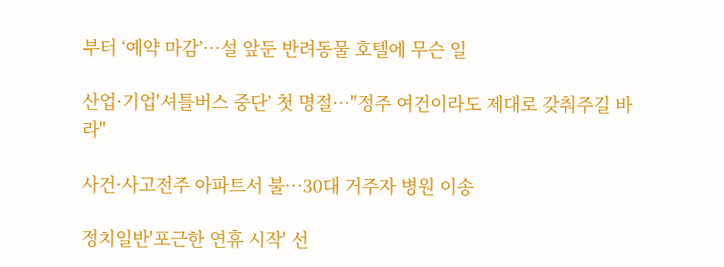부터 ‘예약 마감’⋯설 앞둔 반려동물 호텔에 무슨 일

산업·기업'셔틀버스 중단’ 첫 명절…"정주 여건이라도 제대로 갖춰주길 바라"

사건·사고전주 아파트서 불⋯30대 거주자 병원 이송

정치일반'포근한 연휴 시작' 선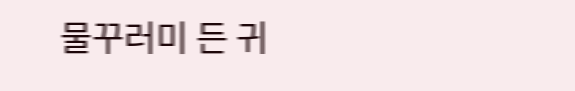물꾸러미 든 귀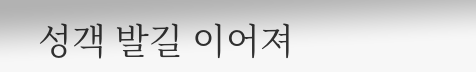성객 발길 이어져